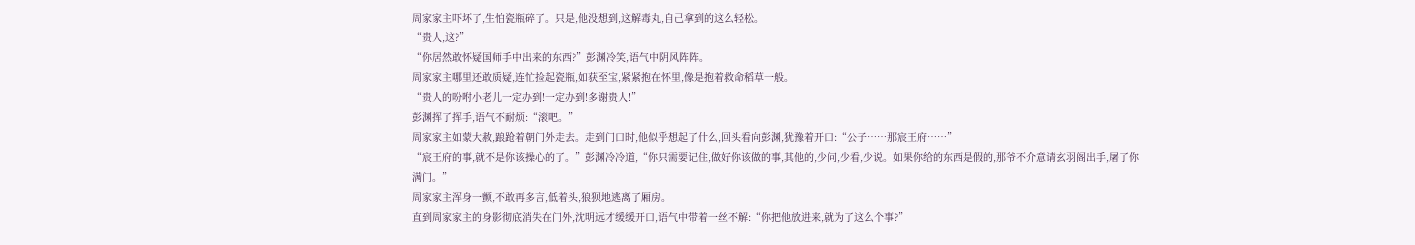周家家主吓坏了,生怕瓷瓶碎了。只是,他没想到,这解毒丸,自己拿到的这么轻松。
“贵人,这?”
“你居然敢怀疑国师手中出来的东西?”彭渊冷笑,语气中阴风阵阵。
周家家主哪里还敢质疑,连忙捡起瓷瓶,如获至宝,紧紧抱在怀里,像是抱着救命稻草一般。
“贵人的吩咐小老儿一定办到!一定办到!多谢贵人!”
彭渊挥了挥手,语气不耐烦:“滚吧。”
周家家主如蒙大赦,踉跄着朝门外走去。走到门口时,他似乎想起了什么,回头看向彭渊,犹豫着开口:“公子……那宸王府……”
“宸王府的事,就不是你该操心的了。”彭渊冷冷道,“你只需要记住,做好你该做的事,其他的,少问,少看,少说。如果你给的东西是假的,那爷不介意请玄羽阁出手,屠了你满门。”
周家家主浑身一颤,不敢再多言,低着头,狼狈地逃离了厢房。
直到周家家主的身影彻底消失在门外,沈明远才缓缓开口,语气中带着一丝不解:“你把他放进来,就为了这么个事?”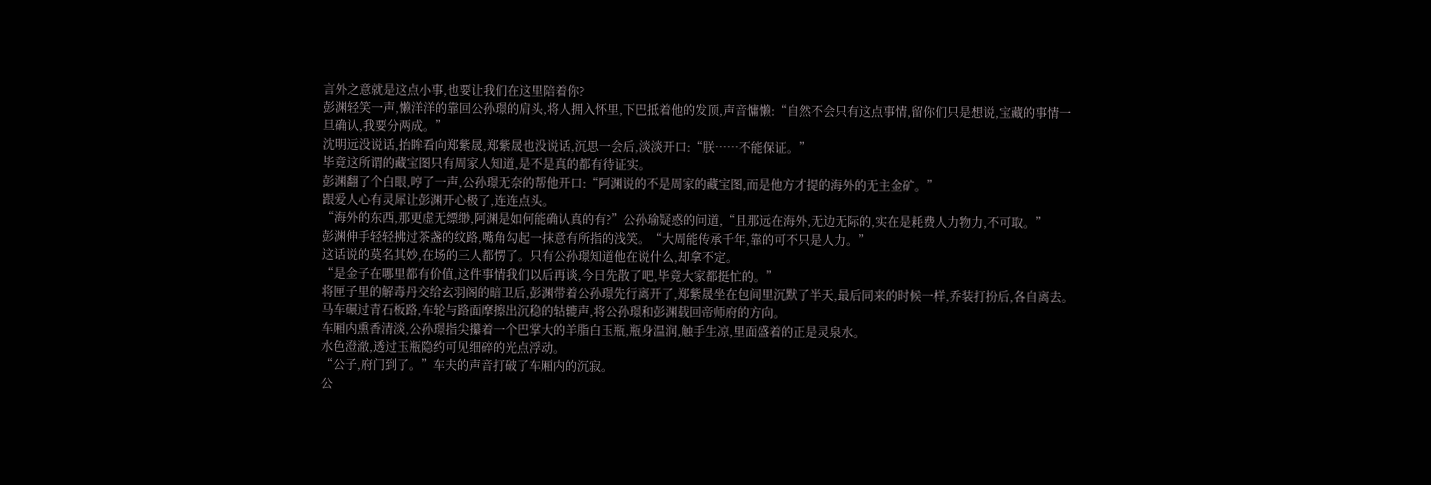言外之意就是这点小事,也要让我们在这里陪着你?
彭渊轻笑一声,懒洋洋的靠回公孙璟的肩头,将人拥入怀里,下巴抵着他的发顶,声音慵懒:“自然不会只有这点事情,留你们只是想说,宝藏的事情一旦确认,我要分两成。”
沈明远没说话,抬眸看向郑紫晟,郑紫晟也没说话,沉思一会后,淡淡开口:“朕……不能保证。”
毕竟这所谓的藏宝图只有周家人知道,是不是真的都有待证实。
彭渊翻了个白眼,哼了一声,公孙璟无奈的帮他开口:“阿渊说的不是周家的藏宝图,而是他方才提的海外的无主金矿。”
跟爱人心有灵犀让彭渊开心极了,连连点头。
“海外的东西,那更虚无缥缈,阿渊是如何能确认真的有?”公孙瑜疑惑的问道,“且那远在海外,无边无际的,实在是耗费人力物力,不可取。”
彭渊伸手轻轻拂过茶盏的纹路,嘴角勾起一抹意有所指的浅笑。“大周能传承千年,靠的可不只是人力。”
这话说的莫名其妙,在场的三人都愣了。只有公孙璟知道他在说什么,却拿不定。
“是金子在哪里都有价值,这件事情我们以后再谈,今日先散了吧,毕竟大家都挺忙的。”
将匣子里的解毒丹交给玄羽阁的暗卫后,彭渊带着公孙璟先行离开了,郑紫晟坐在包间里沉默了半天,最后同来的时候一样,乔装打扮后,各自离去。
马车碾过青石板路,车轮与路面摩擦出沉稳的轱辘声,将公孙璟和彭渊载回帝师府的方向。
车厢内熏香清淡,公孙璟指尖攥着一个巴掌大的羊脂白玉瓶,瓶身温润,触手生凉,里面盛着的正是灵泉水。
水色澄澈,透过玉瓶隐约可见细碎的光点浮动。
“公子,府门到了。”车夫的声音打破了车厢内的沉寂。
公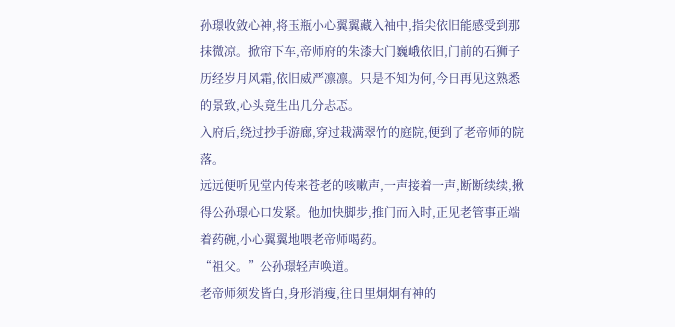孙璟收敛心神,将玉瓶小心翼翼藏入袖中,指尖依旧能感受到那抹微凉。掀帘下车,帝师府的朱漆大门巍峨依旧,门前的石狮子历经岁月风霜,依旧威严凛凛。只是不知为何,今日再见这熟悉的景致,心头竟生出几分忐忑。
入府后,绕过抄手游廊,穿过栽满翠竹的庭院,便到了老帝师的院落。
远远便听见堂内传来苍老的咳嗽声,一声接着一声,断断续续,揪得公孙璟心口发紧。他加快脚步,推门而入时,正见老管事正端着药碗,小心翼翼地喂老帝师喝药。
“祖父。”公孙璟轻声唤道。
老帝师须发皆白,身形消瘦,往日里炯炯有神的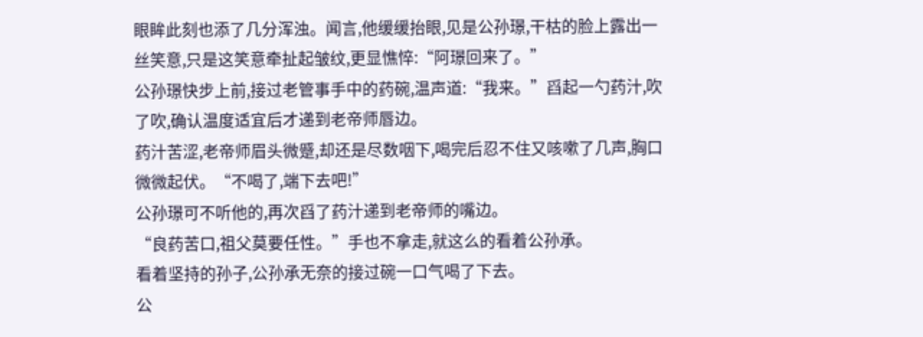眼眸此刻也添了几分浑浊。闻言,他缓缓抬眼,见是公孙璟,干枯的脸上露出一丝笑意,只是这笑意牵扯起皱纹,更显憔悴:“阿璟回来了。”
公孙璟快步上前,接过老管事手中的药碗,温声道:“我来。”舀起一勺药汁,吹了吹,确认温度适宜后才递到老帝师唇边。
药汁苦涩,老帝师眉头微蹙,却还是尽数咽下,喝完后忍不住又咳嗽了几声,胸口微微起伏。“不喝了,端下去吧!”
公孙璟可不听他的,再次舀了药汁递到老帝师的嘴边。
“良药苦口,祖父莫要任性。”手也不拿走,就这么的看着公孙承。
看着坚持的孙子,公孙承无奈的接过碗一口气喝了下去。
公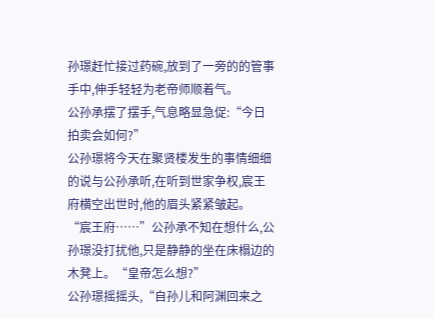孙璟赶忙接过药碗,放到了一旁的的管事手中,伸手轻轻为老帝师顺着气。
公孙承摆了摆手,气息略显急促:“今日拍卖会如何?”
公孙璟将今天在聚贤楼发生的事情细细的说与公孙承听,在听到世家争权,宸王府横空出世时,他的眉头紧紧皱起。
“宸王府……”公孙承不知在想什么,公孙璟没打扰他,只是静静的坐在床榻边的木凳上。“皇帝怎么想?”
公孙璟摇摇头,“自孙儿和阿渊回来之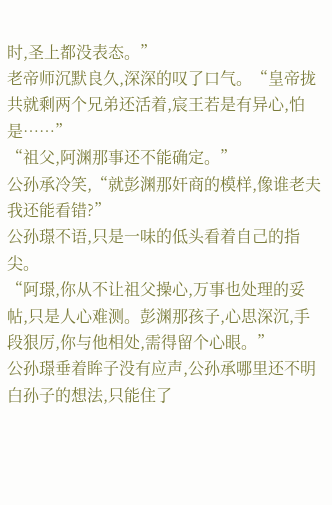时,圣上都没表态。”
老帝师沉默良久,深深的叹了口气。“皇帝拢共就剩两个兄弟还活着,宸王若是有异心,怕是……”
“祖父,阿渊那事还不能确定。”
公孙承冷笑,“就彭渊那奸商的模样,像谁老夫我还能看错?”
公孙璟不语,只是一味的低头看着自己的指尖。
“阿璟,你从不让祖父操心,万事也处理的妥帖,只是人心难测。彭渊那孩子,心思深沉,手段狠厉,你与他相处,需得留个心眼。”
公孙璟垂着眸子没有应声,公孙承哪里还不明白孙子的想法,只能住了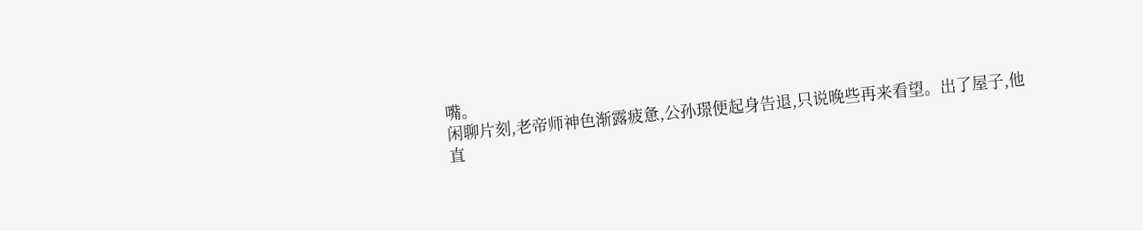嘴。
闲聊片刻,老帝师神色渐露疲惫,公孙璟便起身告退,只说晚些再来看望。出了屋子,他直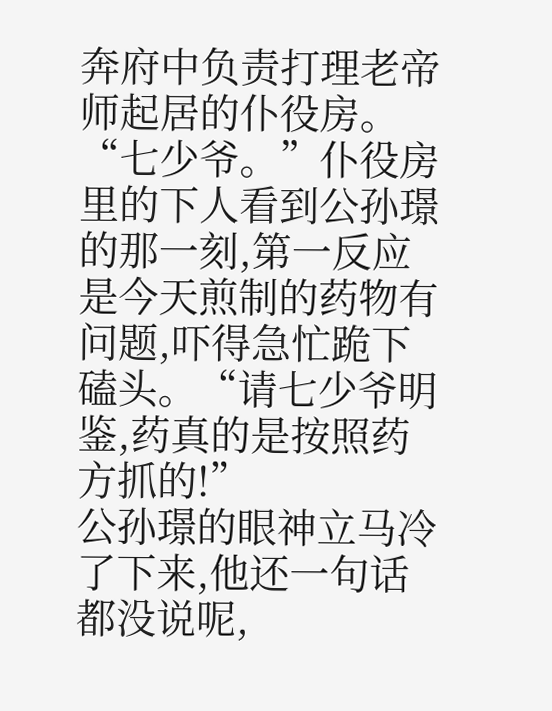奔府中负责打理老帝师起居的仆役房。
“七少爷。”仆役房里的下人看到公孙璟的那一刻,第一反应是今天煎制的药物有问题,吓得急忙跪下磕头。“请七少爷明鉴,药真的是按照药方抓的!”
公孙璟的眼神立马冷了下来,他还一句话都没说呢,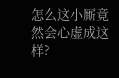怎么这小厮竟然会心虚成这样?